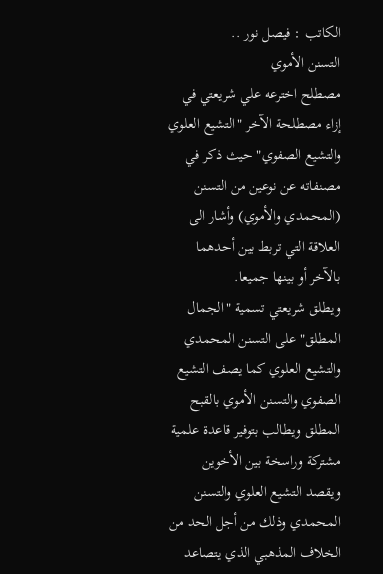الكاتب : فيصل نور ..
التسنن الأموي
مصطلح اخترعه علي شريعتي في إزاء مصطلحة الآخر "التشيع العلوي والتشيع الصفوي" حيث ذكر في مصنفاته عن نوعين من التسنن (المحمدي والأموي) وأشار الى العلاقة التي تربط بين أحدهما بالآخر أو بينها جميعا.
ويطلق شريعتي تسمية "الجمال المطلق" على التسنن المحمدي والتشيع العلوي كما يصف التشيع الصفوي والتسنن الأموي بالقبح المطلق ويطالب بتوفير قاعدة علمية مشتركة وراسخة بين الأخوين ويقصد التشيع العلوي والتسنن المحمدي وذلك من أجل الحد من الخلاف المذهبي الذي يتصاعد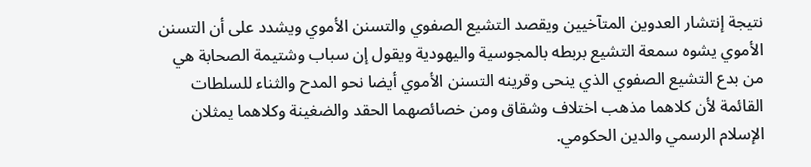نتيجة إنتشار العدوين المتآخيين ويقصد التشيع الصفوي والتسنن الأموي ويشدد على أن التسنن الأموي يشوه سمعة التشيع بربطه بالمجوسية واليهودية ويقول إن سباب وشتيمة الصحابة هي من بدع التشيع الصفوي الذي ينحى وقرينه التسنن الأموي أيضا نحو المدح والثناء للسلطات القائمة لأن كلاهما مذهب اختلاف وشقاق ومن خصائصهما الحقد والضغينة وكلاهما يمثلان الإسلام الرسمي والدين الحكومي.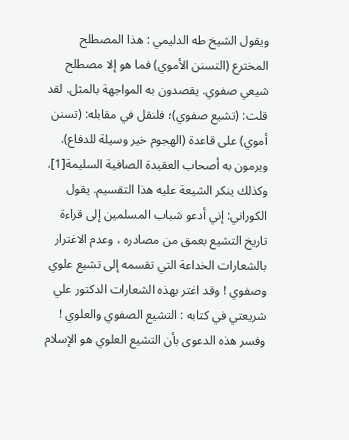ويقول الشيخ طه الدليمي : هذا المصطلح المخترع (التسنن الأموي) فما هو إلا مصطلح شيعي صفوي. يقصدون به المواجهة بالمثل. لقد قلت: (تشيع صفوي)؛ فلنقل في مقابله: (تسنن أموي) على قاعدة (الهجوم خير وسيلة للدفاع). ويرمون به أصحاب العقيدة الصافية السليمة[1].
وكذلك ينكر الشيعة عليه هذا التقسيم. يقول الكوراني: إني أدعو شباب المسلمين إلى قراءة تاريخ التشيع بعمق من مصادره ، وعدم الاغترار بالشعارات الخداعة التي تقسمه إلى تشيع علوي وصفوي ! وقد اغتر بهذه الشعارات الدكتور علي شريعتي في كتابه : التشيع الصفوي والعلوي ! وفسر هذه الدعوى بأن التشيع العلوي هو الإسلام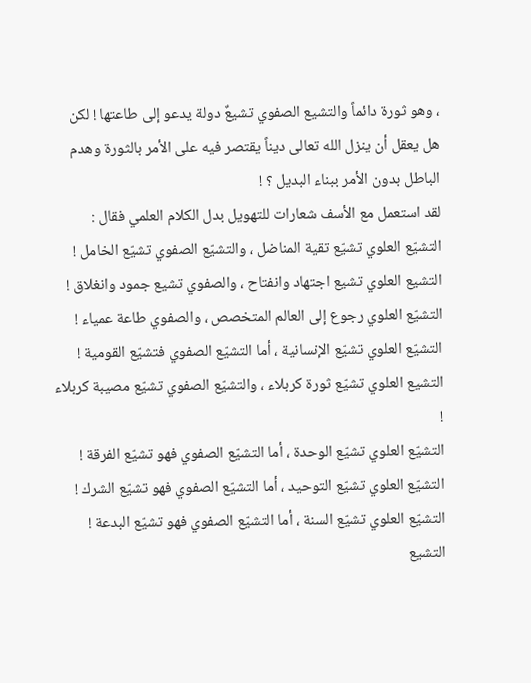، وهو ثورة دائماً والتشيع الصفوي تشيعٌ دولة يدعو إلى طاعتها ! لكن هل يعقل أن ينزل الله تعالى ديناً يقتصر فيه على الأمر بالثورة وهدم الباطل بدون الأمر ببناء البديل ؟ !
لقد استعمل مع الأسف شعارات للتهويل بدل الكلام العلمي فقال :
التشيّع العلوي تشيّع تقية المناضل ، والتشيّع الصفوي تشيّع الخامل !
التشيع العلوي تشيع اجتهاد وانفتاح ، والصفوي تشيع جمود وانغلاق !
التشيّع العلوي رجوع إلى العالم المتخصص ، والصفوي طاعة عمياء !
التشيّع العلوي تشيّع الإنسانية ، أما التشيّع الصفوي فتشيّع القومية !
التشيع العلوي تشيّع ثورة كربلاء ، والتشيّع الصفوي تشيّع مصيبة كربلاء !
التشيّع العلوي تشيّع الوحدة ، أما التشيّع الصفوي فهو تشيّع الفرقة !
التشيّع العلوي تشيّع التوحيد ، أما التشيّع الصفوي فهو تشيّع الشرك !
التشيّع العلوي تشيّع السنة ، أما التشيّع الصفوي فهو تشيّع البدعة !
التشيع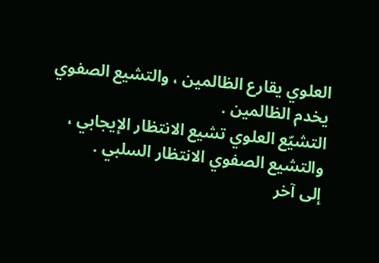العلوي يقارع الظالمين ، والتشيع الصفوي يخدم الظالمين .
التشيّع العلوي تشيع الانتظار الإيجابي ، والتشيع الصفوي الانتظار السلبي .
إلى آخر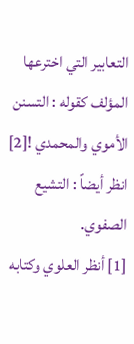التعابير التي اخترعها المؤلف كقوله : التسنن الأموي والمحمدي ![2]
انظر أيضاً : التشيع الصفوي.
[1] أنظر العلوي وكتابه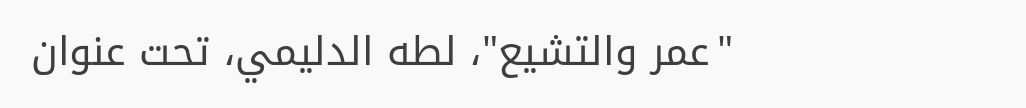"عمر والتشيع"، لطه الدليمي، تحت عنوان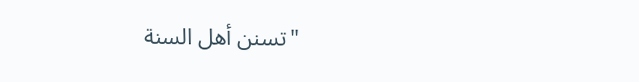"تسنن أهل السنة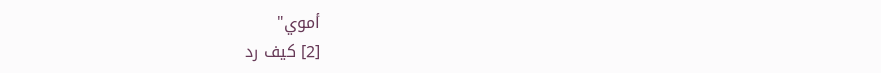أموي"
[2] كيف رد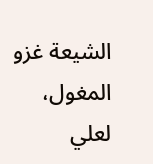الشيعة غزو المغول، لعلي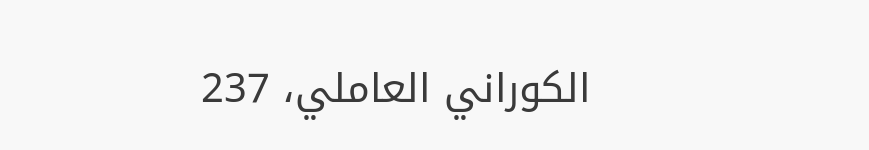الكوراني العاملي، 237